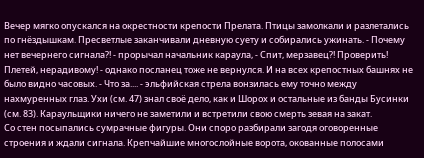Вечер мягко опускался на окрестности крепости Прелата. Птицы замолкали и разлетались по гнёздышкам. Пресветлые заканчивали дневную суету и собирались ужинать. - Почему нет вечернего сигнала?! - прорычал начальник караула, - Спит, мерзавец?! Проверить! Плетей, нерадивому! - однако посланец тоже не вернулся. И на всех крепостных башнях не было видно часовых. - Что за.... - эльфийская стрела вонзилась ему точно между нахмуренных глаз. Ухи (см. 47) знал своё дело, как и Шорох и остальные из банды Бусинки (см. 83). Караульщики ничего не заметили и встретили свою смерть зевая на закат.
Со стен посыпались сумрачные фигуры. Они споро разбирали загодя оговоренные строения и ждали сигнала. Крепчайшие многослойные ворота, окованные полосами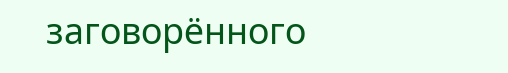заговорённого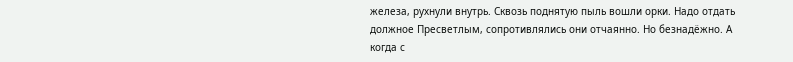железа, рухнули внутрь. Сквозь поднятую пыль вошли орки. Надо отдать должное Пресветлым, сопротивлялись они отчаянно. Но безнадёжно. А когда с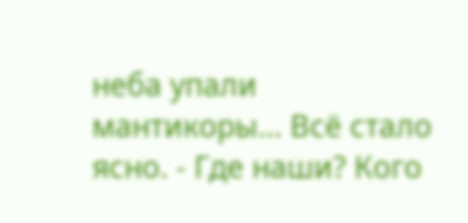неба упали мантикоры... Всё стало ясно. - Где наши? Кого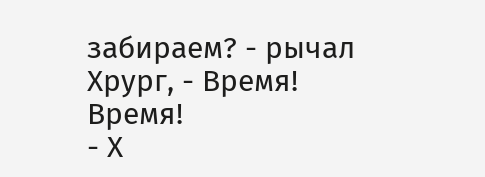забираем? - рычал Хрург, - Время! Время!
- Х